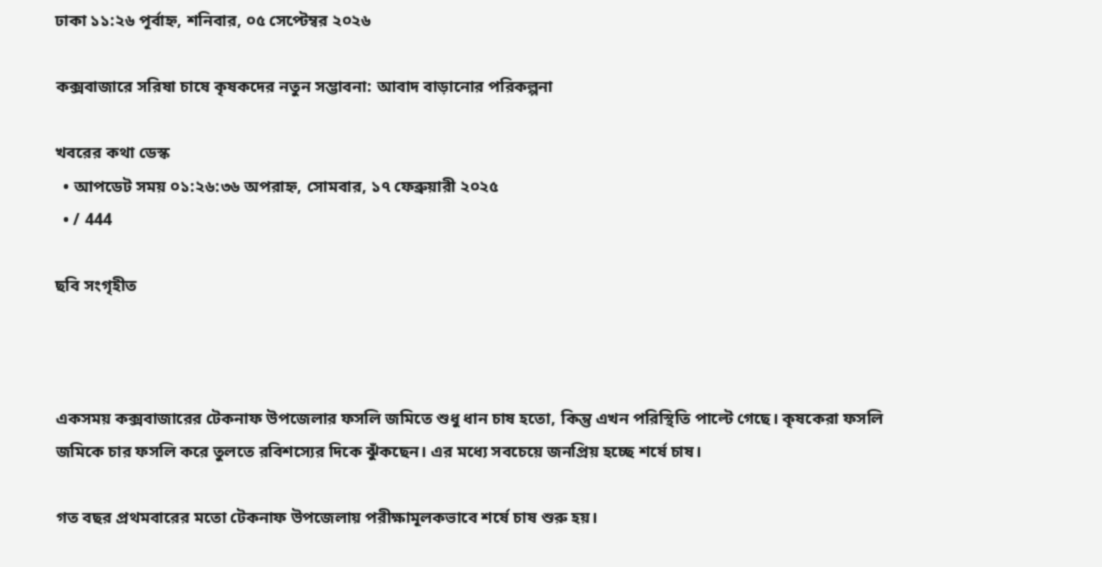ঢাকা ১১:২৬ পূর্বাহ্ন, শনিবার, ০৫ সেপ্টেম্বর ২০২৬

কক্সবাজারে সরিষা চাষে কৃষকদের নতুন সম্ভাবনা: আবাদ বাড়ানোর পরিকল্পনা

খবরের কথা ডেস্ক
  • আপডেট সময় ০১:২৬:৩৬ অপরাহ্ন, সোমবার, ১৭ ফেব্রুয়ারী ২০২৫
  • / 444

ছবি সংগৃহীত



একসময় কক্সবাজারের টেকনাফ উপজেলার ফসলি জমিতে শুধু ধান চাষ হতো, কিন্তু এখন পরিস্থিতি পাল্টে গেছে। কৃষকেরা ফসলি জমিকে চার ফসলি করে তুলতে রবিশস্যের দিকে ঝুঁকছেন। এর মধ্যে সবচেয়ে জনপ্রিয় হচ্ছে শর্ষে চাষ।

গত বছর প্রথমবারের মতো টেকনাফ উপজেলায় পরীক্ষামূলকভাবে শর্ষে চাষ শুরু হয়।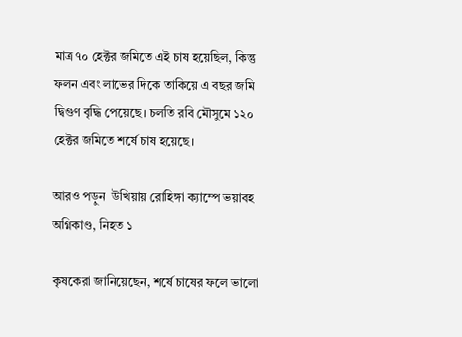মাত্র ৭০ হেক্টর জমিতে এই চাষ হয়েছিল, কিন্তু ফলন এবং লাভের দিকে তাকিয়ে এ বছর জমি দ্বিগুণ বৃদ্ধি পেয়েছে। চলতি রবি মৌসুমে ১২০ হেক্টর জমিতে শর্ষে চাষ হয়েছে।

আরও পড়ুন  উখিয়ায় রোহিঙ্গা ক্যাম্পে ভয়াবহ অগ্নিকাণ্ড, নিহত ১

কৃষকেরা জানিয়েছেন, শর্ষে চাষের ফলে ভালো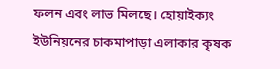ফলন এবং লাভ মিলছে। হোয়াইক্যং ইউনিয়নের চাকমাপাড়া এলাকার কৃষক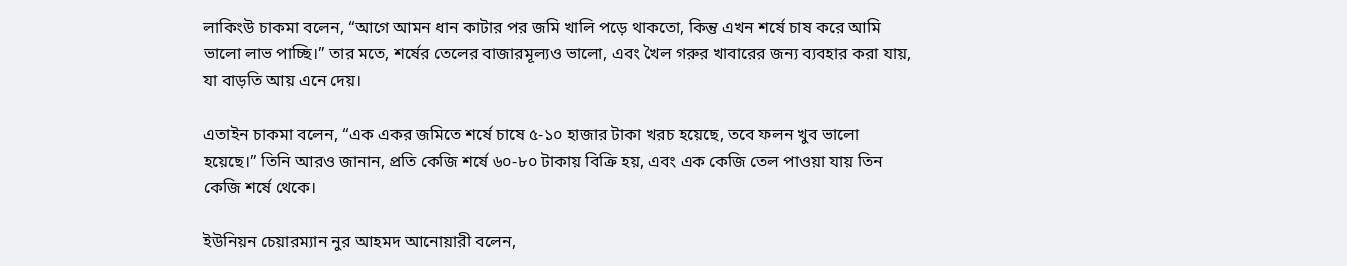লাকিংউ চাকমা বলেন, “আগে আমন ধান কাটার পর জমি খালি পড়ে থাকতো, কিন্তু এখন শর্ষে চাষ করে আমি ভালো লাভ পাচ্ছি।” তার মতে, শর্ষের তেলের বাজারমূল্যও ভালো, এবং খৈল গরুর খাবারের জন্য ব্যবহার করা যায়, যা বাড়তি আয় এনে দেয়।

এতাইন চাকমা বলেন, “এক একর জমিতে শর্ষে চাষে ৫-১০ হাজার টাকা খরচ হয়েছে, তবে ফলন খুব ভালো হয়েছে।” তিনি আরও জানান, প্রতি কেজি শর্ষে ৬০-৮০ টাকায় বিক্রি হয়, এবং এক কেজি তেল পাওয়া যায় তিন কেজি শর্ষে থেকে।

ইউনিয়ন চেয়ারম্যান নুর আহমদ আনোয়ারী বলেন,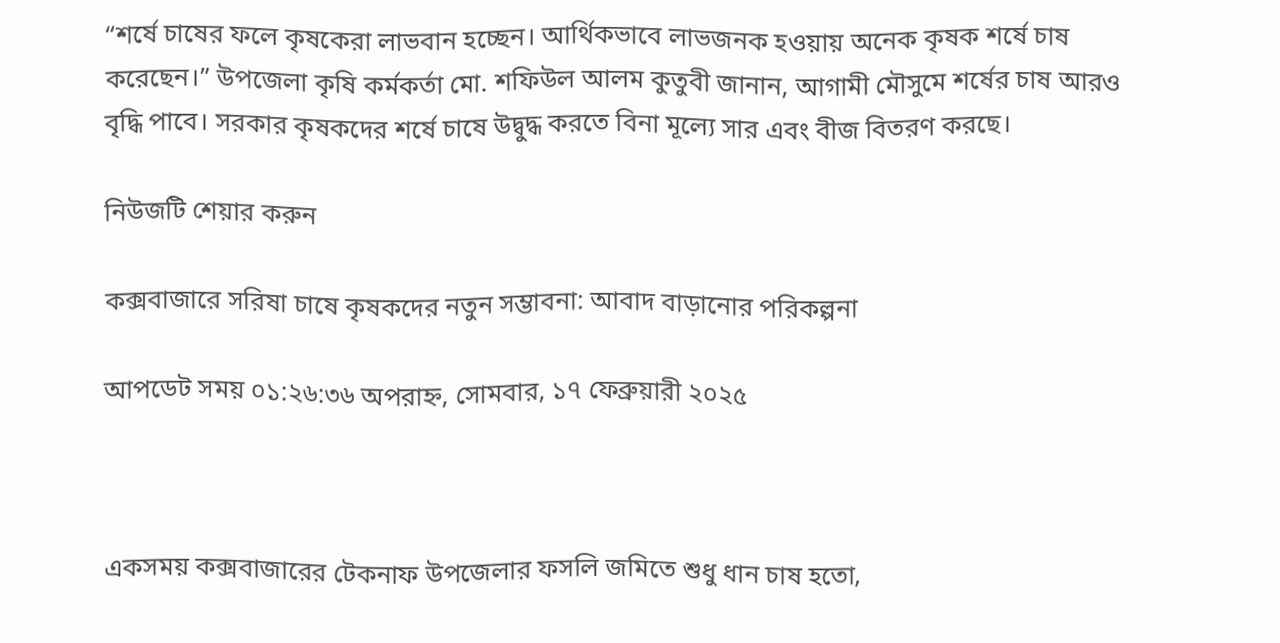“শর্ষে চাষের ফলে কৃষকেরা লাভবান হচ্ছেন। আর্থিকভাবে লাভজনক হওয়ায় অনেক কৃষক শর্ষে চাষ করেছেন।” উপজেলা কৃষি কর্মকর্তা মো. শফিউল আলম কুতুবী জানান, আগামী মৌসুমে শর্ষের চাষ আরও বৃদ্ধি পাবে। সরকার কৃষকদের শর্ষে চাষে উদ্বুদ্ধ করতে বিনা মূল্যে সার এবং বীজ বিতরণ করছে।

নিউজটি শেয়ার করুন

কক্সবাজারে সরিষা চাষে কৃষকদের নতুন সম্ভাবনা: আবাদ বাড়ানোর পরিকল্পনা

আপডেট সময় ০১:২৬:৩৬ অপরাহ্ন, সোমবার, ১৭ ফেব্রুয়ারী ২০২৫



একসময় কক্সবাজারের টেকনাফ উপজেলার ফসলি জমিতে শুধু ধান চাষ হতো,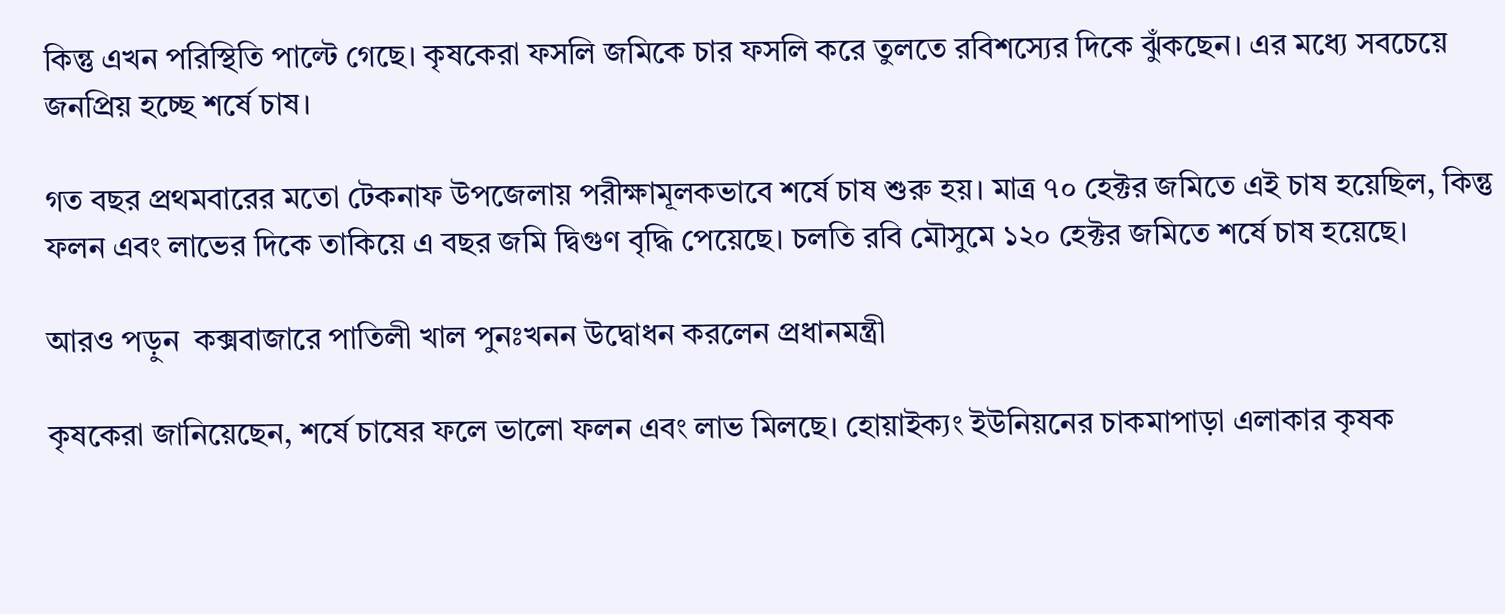কিন্তু এখন পরিস্থিতি পাল্টে গেছে। কৃষকেরা ফসলি জমিকে চার ফসলি করে তুলতে রবিশস্যের দিকে ঝুঁকছেন। এর মধ্যে সবচেয়ে জনপ্রিয় হচ্ছে শর্ষে চাষ।

গত বছর প্রথমবারের মতো টেকনাফ উপজেলায় পরীক্ষামূলকভাবে শর্ষে চাষ শুরু হয়। মাত্র ৭০ হেক্টর জমিতে এই চাষ হয়েছিল, কিন্তু ফলন এবং লাভের দিকে তাকিয়ে এ বছর জমি দ্বিগুণ বৃদ্ধি পেয়েছে। চলতি রবি মৌসুমে ১২০ হেক্টর জমিতে শর্ষে চাষ হয়েছে।

আরও পড়ুন  কক্সবাজারে পাতিলী খাল পুনঃখনন উদ্বোধন করলেন প্রধানমন্ত্রী

কৃষকেরা জানিয়েছেন, শর্ষে চাষের ফলে ভালো ফলন এবং লাভ মিলছে। হোয়াইক্যং ইউনিয়নের চাকমাপাড়া এলাকার কৃষক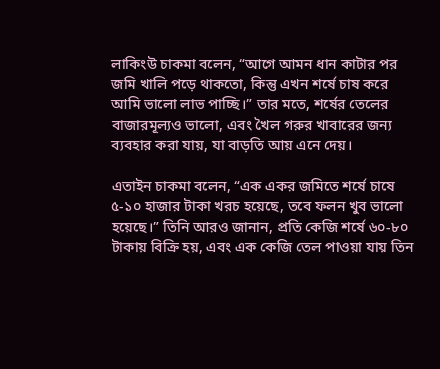লাকিংউ চাকমা বলেন, “আগে আমন ধান কাটার পর জমি খালি পড়ে থাকতো, কিন্তু এখন শর্ষে চাষ করে আমি ভালো লাভ পাচ্ছি।” তার মতে, শর্ষের তেলের বাজারমূল্যও ভালো, এবং খৈল গরুর খাবারের জন্য ব্যবহার করা যায়, যা বাড়তি আয় এনে দেয়।

এতাইন চাকমা বলেন, “এক একর জমিতে শর্ষে চাষে ৫-১০ হাজার টাকা খরচ হয়েছে, তবে ফলন খুব ভালো হয়েছে।” তিনি আরও জানান, প্রতি কেজি শর্ষে ৬০-৮০ টাকায় বিক্রি হয়, এবং এক কেজি তেল পাওয়া যায় তিন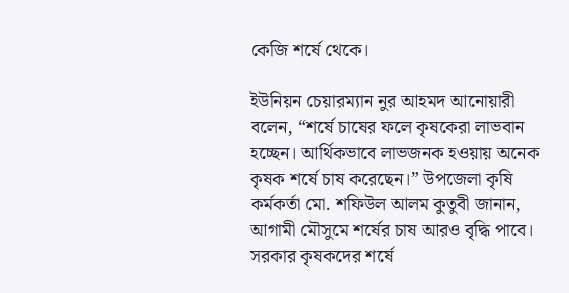কেজি শর্ষে থেকে।

ইউনিয়ন চেয়ারম্যান নুর আহমদ আনোয়ারী বলেন, “শর্ষে চাষের ফলে কৃষকেরা লাভবান হচ্ছেন। আর্থিকভাবে লাভজনক হওয়ায় অনেক কৃষক শর্ষে চাষ করেছেন।” উপজেলা কৃষি কর্মকর্তা মো. শফিউল আলম কুতুবী জানান, আগামী মৌসুমে শর্ষের চাষ আরও বৃদ্ধি পাবে। সরকার কৃষকদের শর্ষে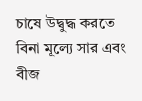চাষে উদ্বুদ্ধ করতে বিনা মূল্যে সার এবং বীজ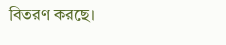বিতরণ করছে।